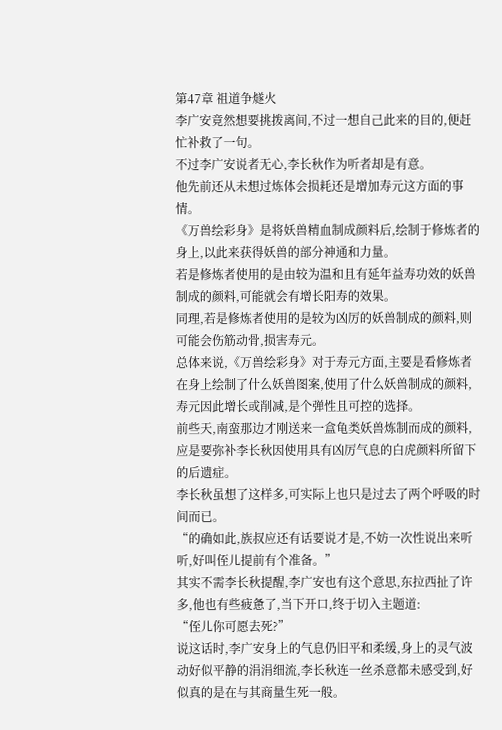第47章 祖道争燧火
李广安竟然想要挑拨离间,不过一想自己此来的目的,便赶忙补救了一句。
不过李广安说者无心,李长秋作为听者却是有意。
他先前还从未想过炼体会损耗还是增加寿元这方面的事情。
《万兽绘彩身》是将妖兽精血制成颜料后,绘制于修炼者的身上,以此来获得妖兽的部分神通和力量。
若是修炼者使用的是由较为温和且有延年益寿功效的妖兽制成的颜料,可能就会有增长阳寿的效果。
同理,若是修炼者使用的是较为凶厉的妖兽制成的颜料,则可能会伤筋动骨,损害寿元。
总体来说,《万兽绘彩身》对于寿元方面,主要是看修炼者在身上绘制了什么妖兽图案,使用了什么妖兽制成的颜料,寿元因此增长或削减,是个弹性且可控的选择。
前些天,南蛮那边才刚送来一盒龟类妖兽炼制而成的颜料,应是要弥补李长秋因使用具有凶厉气息的白虎颜料所留下的后遗症。
李长秋虽想了这样多,可实际上也只是过去了两个呼吸的时间而已。
“的确如此,族叔应还有话要说才是,不妨一次性说出来听听,好叫侄儿提前有个准备。”
其实不需李长秋提醒,李广安也有这个意思,东拉西扯了许多,他也有些疲惫了,当下开口,终于切入主题道:
“侄儿你可愿去死?”
说这话时,李广安身上的气息仍旧平和柔缓,身上的灵气波动好似平静的涓涓细流,李长秋连一丝杀意都未感受到,好似真的是在与其商量生死一般。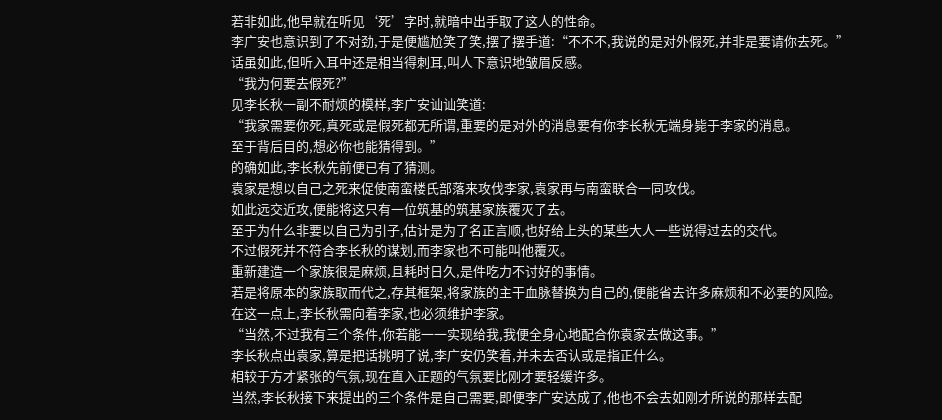若非如此,他早就在听见‘死’字时,就暗中出手取了这人的性命。
李广安也意识到了不对劲,于是便尴尬笑了笑,摆了摆手道:“不不不,我说的是对外假死,并非是要请你去死。”
话虽如此,但听入耳中还是相当得刺耳,叫人下意识地皱眉反感。
“我为何要去假死?”
见李长秋一副不耐烦的模样,李广安讪讪笑道:
“我家需要你死,真死或是假死都无所谓,重要的是对外的消息要有你李长秋无端身毙于李家的消息。
至于背后目的,想必你也能猜得到。”
的确如此,李长秋先前便已有了猜测。
袁家是想以自己之死来促使南蛮楼氏部落来攻伐李家,袁家再与南蛮联合一同攻伐。
如此远交近攻,便能将这只有一位筑基的筑基家族覆灭了去。
至于为什么非要以自己为引子,估计是为了名正言顺,也好给上头的某些大人一些说得过去的交代。
不过假死并不符合李长秋的谋划,而李家也不可能叫他覆灭。
重新建造一个家族很是麻烦,且耗时日久,是件吃力不讨好的事情。
若是将原本的家族取而代之,存其框架,将家族的主干血脉替换为自己的,便能省去许多麻烦和不必要的风险。
在这一点上,李长秋需向着李家,也必须维护李家。
“当然,不过我有三个条件,你若能一一实现给我,我便全身心地配合你袁家去做这事。”
李长秋点出袁家,算是把话挑明了说,李广安仍笑着,并未去否认或是指正什么。
相较于方才紧张的气氛,现在直入正题的气氛要比刚才要轻缓许多。
当然,李长秋接下来提出的三个条件是自己需要,即便李广安达成了,他也不会去如刚才所说的那样去配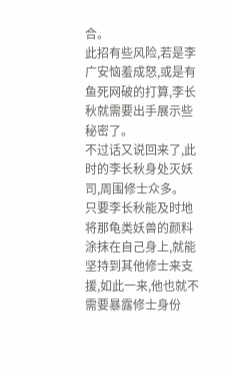合。
此招有些风险,若是李广安恼羞成怒,或是有鱼死网破的打算,李长秋就需要出手展示些秘密了。
不过话又说回来了,此时的李长秋身处灭妖司,周围修士众多。
只要李长秋能及时地将那龟类妖兽的颜料涂抹在自己身上,就能坚持到其他修士来支援,如此一来,他也就不需要暴露修士身份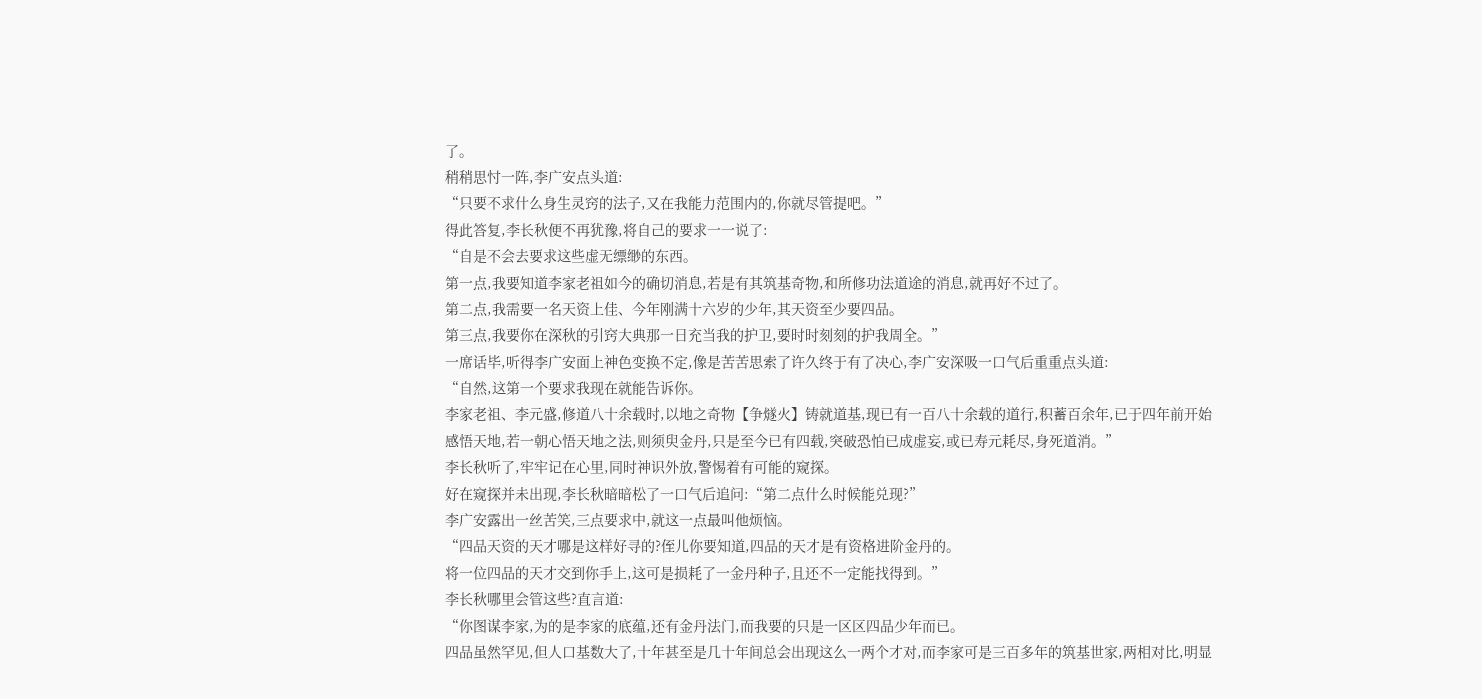了。
稍稍思忖一阵,李广安点头道:
“只要不求什么身生灵窍的法子,又在我能力范围内的,你就尽管提吧。”
得此答复,李长秋便不再犹豫,将自己的要求一一说了:
“自是不会去要求这些虚无缥缈的东西。
第一点,我要知道李家老祖如今的确切消息,若是有其筑基奇物,和所修功法道途的消息,就再好不过了。
第二点,我需要一名天资上佳、今年刚满十六岁的少年,其天资至少要四品。
第三点,我要你在深秋的引窍大典那一日充当我的护卫,要时时刻刻的护我周全。”
一席话毕,听得李广安面上神色变换不定,像是苦苦思索了许久终于有了决心,李广安深吸一口气后重重点头道:
“自然,这第一个要求我现在就能告诉你。
李家老祖、李元盛,修道八十余载时,以地之奇物【争燧火】铸就道基,现已有一百八十余载的道行,积蓄百余年,已于四年前开始感悟天地,若一朝心悟天地之法,则须臾金丹,只是至今已有四载,突破恐怕已成虚妄,或已寿元耗尽,身死道消。”
李长秋听了,牢牢记在心里,同时神识外放,警惕着有可能的窥探。
好在窥探并未出现,李长秋暗暗松了一口气后追问:“第二点什么时候能兑现?”
李广安露出一丝苦笑,三点要求中,就这一点最叫他烦恼。
“四品天资的天才哪是这样好寻的?侄儿你要知道,四品的天才是有资格进阶金丹的。
将一位四品的天才交到你手上,这可是损耗了一金丹种子,且还不一定能找得到。”
李长秋哪里会管这些?直言道:
“你图谋李家,为的是李家的底蕴,还有金丹法门,而我要的只是一区区四品少年而已。
四品虽然罕见,但人口基数大了,十年甚至是几十年间总会出现这么一两个才对,而李家可是三百多年的筑基世家,两相对比,明显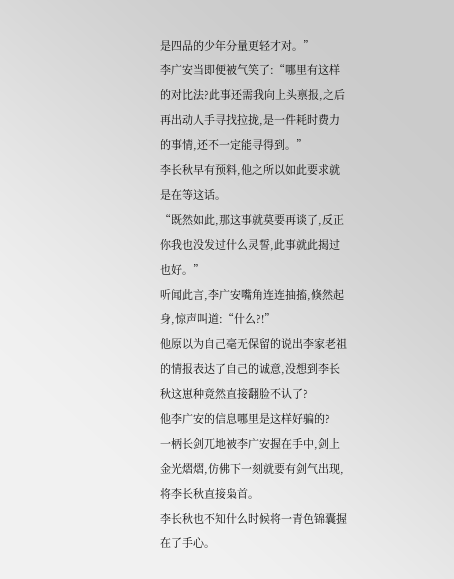是四品的少年分量更轻才对。”
李广安当即便被气笑了:“哪里有这样的对比法?此事还需我向上头禀报,之后再出动人手寻找拉拢,是一件耗时费力的事情,还不一定能寻得到。”
李长秋早有预料,他之所以如此要求就是在等这话。
“既然如此,那这事就莫要再谈了,反正你我也没发过什么灵誓,此事就此揭过也好。”
听闻此言,李广安嘴角连连抽搐,倏然起身,惊声叫道:“什么?!”
他原以为自己毫无保留的说出李家老祖的情报表达了自己的诚意,没想到李长秋这崽种竟然直接翻脸不认了?
他李广安的信息哪里是这样好骗的?
一柄长剑兀地被李广安握在手中,剑上金光熠熠,仿佛下一刻就要有剑气出现,将李长秋直接枭首。
李长秋也不知什么时候将一青色锦囊握在了手心。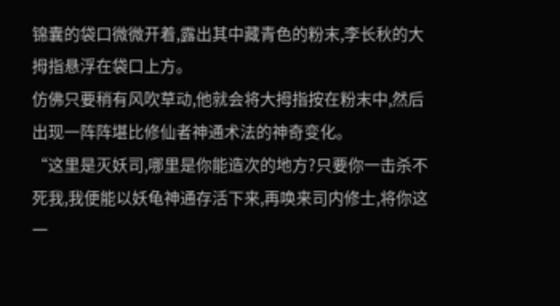锦囊的袋口微微开着,露出其中藏青色的粉末,李长秋的大拇指悬浮在袋口上方。
仿佛只要稍有风吹草动,他就会将大拇指按在粉末中,然后出现一阵阵堪比修仙者神通术法的神奇变化。
“这里是灭妖司,哪里是你能造次的地方?只要你一击杀不死我,我便能以妖龟神通存活下来,再唤来司内修士,将你这一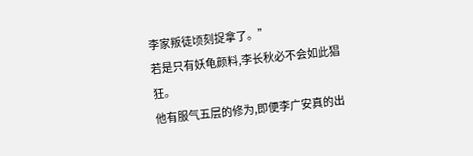李家叛徒顷刻捉拿了。”
若是只有妖龟颜料,李长秋必不会如此猖狂。
他有服气五层的修为,即便李广安真的出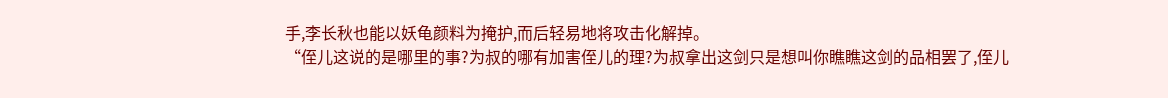手,李长秋也能以妖龟颜料为掩护,而后轻易地将攻击化解掉。
“侄儿这说的是哪里的事?为叔的哪有加害侄儿的理?为叔拿出这剑只是想叫你瞧瞧这剑的品相罢了,侄儿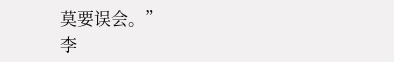莫要误会。”
李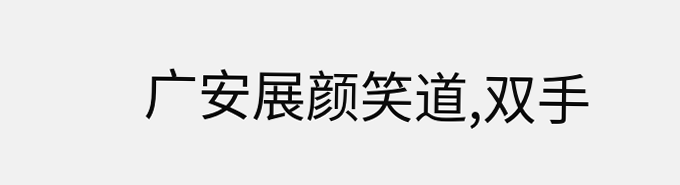广安展颜笑道,双手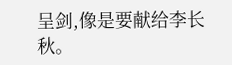呈剑,像是要献给李长秋。